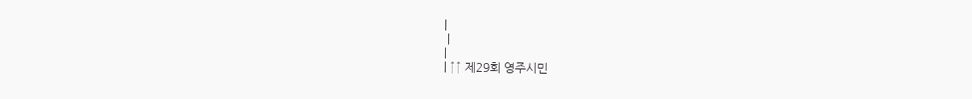|
 |
|
| ↑↑ 제29회 영주시민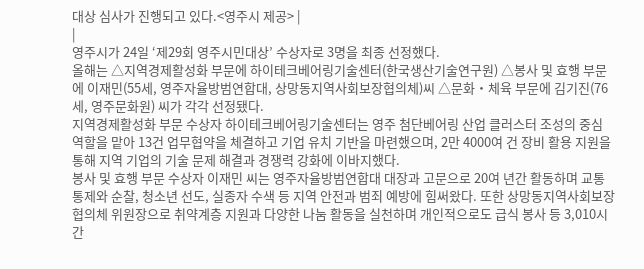대상 심사가 진행되고 있다.<영주시 제공> |
|
영주시가 24일 ‘제29회 영주시민대상’ 수상자로 3명을 최종 선정했다.
올해는 △지역경제활성화 부문에 하이테크베어링기술센터(한국생산기술연구원) △봉사 및 효행 부문에 이재민(55세, 영주자율방범연합대, 상망동지역사회보장협의체)씨 △문화‧체육 부문에 김기진(76세, 영주문화원) 씨가 각각 선정됐다.
지역경제활성화 부문 수상자 하이테크베어링기술센터는 영주 첨단베어링 산업 클러스터 조성의 중심 역할을 맡아 13건 업무협약을 체결하고 기업 유치 기반을 마련했으며, 2만 4000여 건 장비 활용 지원을 통해 지역 기업의 기술 문제 해결과 경쟁력 강화에 이바지했다.
봉사 및 효행 부문 수상자 이재민 씨는 영주자율방범연합대 대장과 고문으로 20여 년간 활동하며 교통 통제와 순찰, 청소년 선도, 실종자 수색 등 지역 안전과 범죄 예방에 힘써왔다. 또한 상망동지역사회보장협의체 위원장으로 취약계층 지원과 다양한 나눔 활동을 실천하며 개인적으로도 급식 봉사 등 3,010시간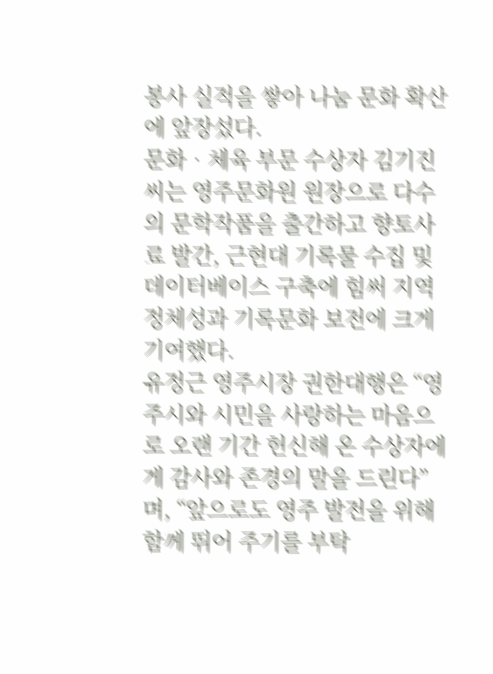봉사 실적을 쌓아 나눔 문화 확산에 앞장섰다.
문화‧체육 부문 수상자 김기진 씨는 영주문화원 원장으로 다수의 문학작품을 출간하고 향토사료 발간, 근현대 기록물 수집 및 데이터베이스 구축에 힘써 지역 정체성과 기록문화 보전에 크게 기여했다.
유정근 영주시장 권한대행은 “영주시와 시민을 사랑하는 마음으로 오랜 기간 헌신해 온 수상자에게 감사와 존경의 말을 드린다”며, “앞으로도 영주 발전을 위해 함께 뛰어 주기를 부탁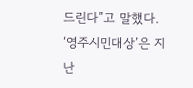드린다”고 말했다.
‘영주시민대상’은 지난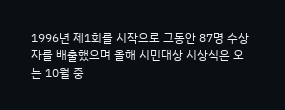1996년 제1회를 시작으로 그동안 87명 수상자를 배출했으며 올해 시민대상 시상식은 오는 10월 중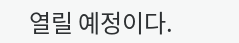열릴 예정이다.